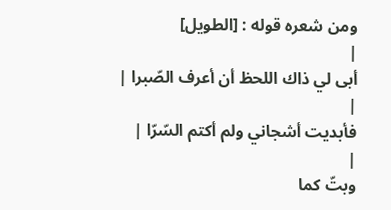ومن شعره قوله : [الطويل]
|
أبى لي ذاك اللحظ أن أعرف الصّبرا |
|
فأبديت أشجاني ولم أكتم السّرّا |
|
وبتّ كما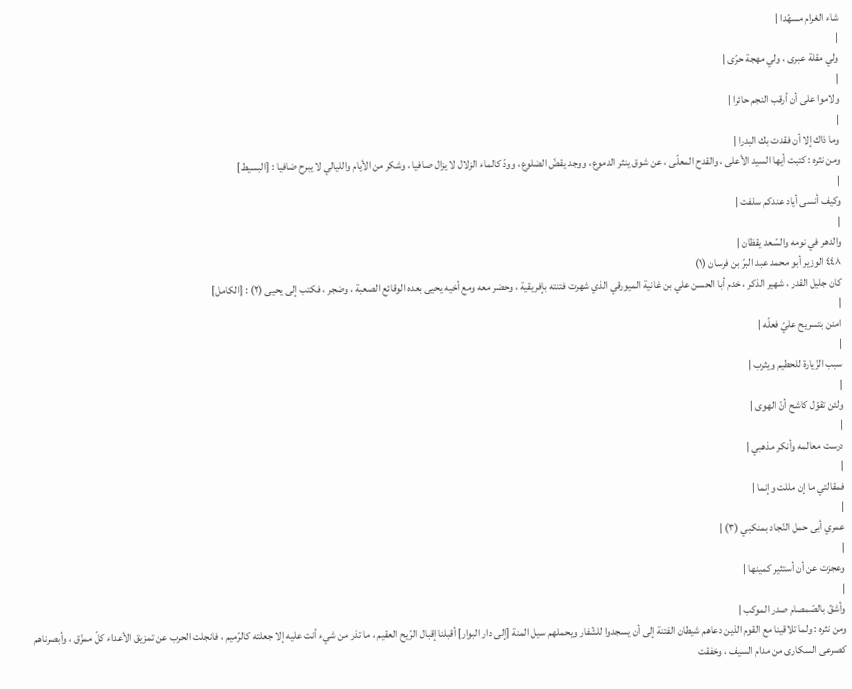شاء الغرام مسهّدا |
|
ولي مقلة عبرى ، ولي مهجة حرّى |
|
ولاموا على أن أرقب النجم حائرا |
|
وما ذاك إلا أن فقدت بك البدرا |
ومن نثره : كتبت أيها السيد الأعلى ، والقدح المعلّى ، عن شوق ينثر الدموع ، ووجد يقضّ الضلوع ، وودّ كالماء الزلال لا يزال صافيا ، وشكر من الأيام والليالي لا يبرح ضافيا : [البسيط]
|
وكيف أنسى أياد عندكم سلفت |
|
والدهر في نومه والسّعد يقظان |
٤٤٨ الوزير أبو محمد عبد البرّ بن فرسان (١)
كان جليل القدر ، شهير الذكر ، خدم أبا الحسن علي بن غانية الميورقي الذي شهرت فتنته بإفريقية ، وحضر معه ومع أخيه يحيى بعده الوقائع الصعبة ، وضجر ، فكتب إلى يحيى (٢) : [الكامل]
|
امنن بتسريح عليّ فعلّه |
|
سبب الزّيارة للحطيم ويثرب |
|
ولئن تقوّل كاشح أنّ الهوى |
|
درست معالمه وأنكر مذهبي |
|
فمقالتي ما إن مللت وإنما |
|
عمري أبى حمل النّجاد بمنكبي (٣) |
|
وعجزت عن أن أستثير كمينها |
|
وأشقّ بالصّمصام صدر الموكب |
ومن نثره : ولما تلاقينا مع القوم الذين دعاهم شيطان الفتنة إلى أن يسجدوا للشّفار ويحملهم سيل المنة [إلى دار البوار] أقبلنا إقبال الرّيح العقيم ، ما تذر من شيء أنت عليه إلا جعلته كالرّميم ، فانجلت الحرب عن تمزيق الأعداء كلّ ممزّق ، وأبصرناهم كصرعى السكارى من مدام السيف ، وخفقت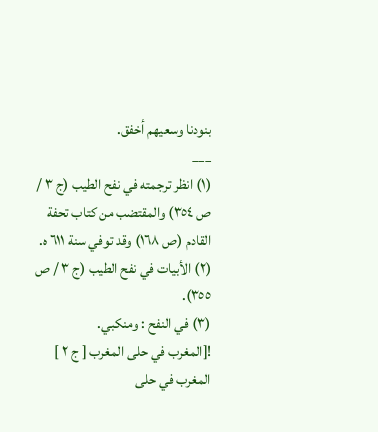بنودنا وسعيهم أخفق.
___
(١) انظر ترجمته في نفح الطيب (ج ٣ / ص ٣٥٤) والمقتضب من كتاب تحفة القادم (ص ١٦٨) وقد توفي سنة ٦١١ ه.
(٢) الأبيات في نفح الطيب (ج ٣ / ص ٣٥٥).
(٣) في النفح : ومنكبي.
![المغرب في حلى المغرب [ ج ٢ ] المغرب في حلى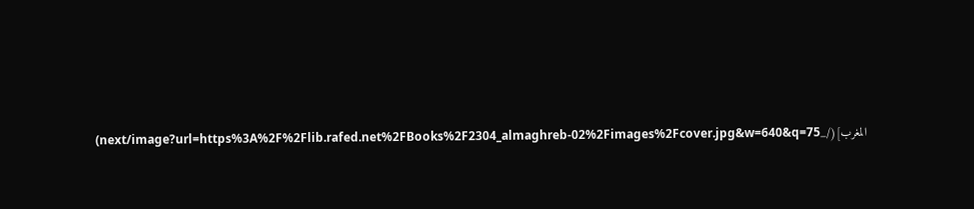المغرب](/_next/image?url=https%3A%2F%2Flib.rafed.net%2FBooks%2F2304_almaghreb-02%2Fimages%2Fcover.jpg&w=640&q=75)